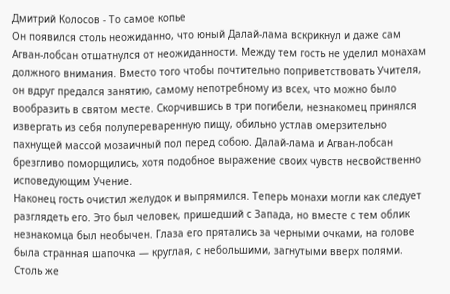Дмитрий Колосов - То самое копье
Он появился столь неожиданно, что юный Далай-лама вскрикнул и даже сам Агван-лобсан отшатнулся от неожиданности. Между тем гость не уделил монахам должного внимания. Вместо того чтобы почтительно поприветствовать Учителя, он вдруг предался занятию, самому непотребному из всех, что можно было вообразить в святом месте. Скорчившись в три погибели, незнакомец принялся извергать из себя полупереваренную пищу, обильно устлав омерзительно пахнущей массой мозаичный пол перед собою. Далай-лама и Агван-лобсан брезгливо поморщились, хотя подобное выражение своих чувств несвойственно исповедующим Учение.
Наконец гость очистил желудок и выпрямился. Теперь монахи могли как следует разглядеть его. Это был человек, пришедший с Запада, но вместе с тем облик незнакомца был необычен. Глаза его прятались за черными очками, на голове была странная шапочка — круглая, с небольшими, загнутыми вверх полями. Столь же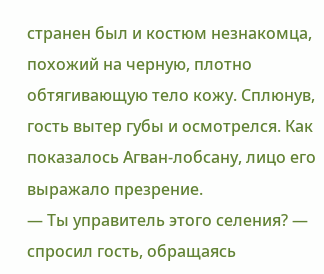странен был и костюм незнакомца, похожий на черную, плотно обтягивающую тело кожу. Сплюнув, гость вытер губы и осмотрелся. Как показалось Агван-лобсану, лицо его выражало презрение.
— Ты управитель этого селения? — спросил гость, обращаясь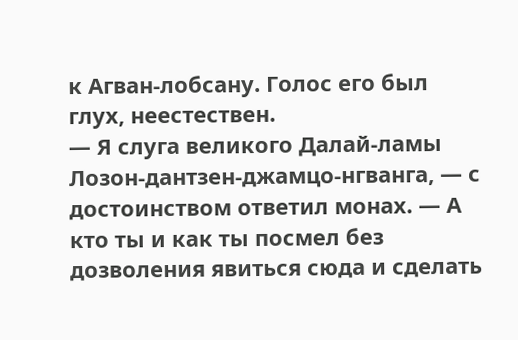к Агван-лобсану. Голос его был глух, неестествен.
— Я слуга великого Далай-ламы Лозон-дантзен-джамцо-нгванга, — с достоинством ответил монах. — А кто ты и как ты посмел без дозволения явиться сюда и сделать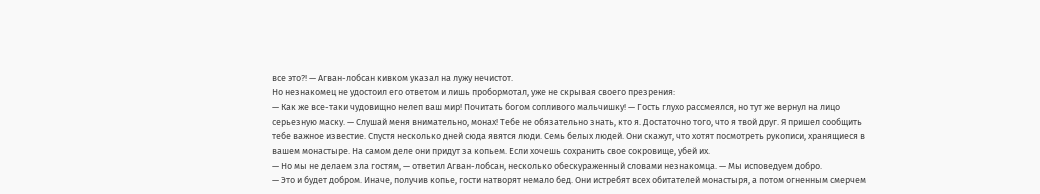все это?! — Агван-лобсан кивком указал на лужу нечистот.
Но незнакомец не удостоил его ответом и лишь пробормотал, уже не скрывая своего презрения:
— Как же все-таки чудовищно нелеп ваш мир! Почитать богом сопливого мальчишку! — Гость глухо рассмеялся, но тут же вернул на лицо серьезную маску. — Слушай меня внимательно, монах! Тебе не обязательно знать, кто я. Достаточно того, что я твой друг. Я пришел сообщить тебе важное известие. Спустя несколько дней сюда явятся люди. Семь белых людей. Они скажут, что хотят посмотреть рукописи, хранящиеся в вашем монастыре. На самом деле они придут за копьем. Если хочешь сохранить свое сокровище, убей их.
— Но мы не делаем зла гостям, — ответил Агван-лобсан, несколько обескураженный словами незнакомца. — Мы исповедуем добро.
— Это и будет добром. Иначе, получив копье, гости натворят немало бед. Они истребят всех обитателей монастыря, а потом огненным смерчем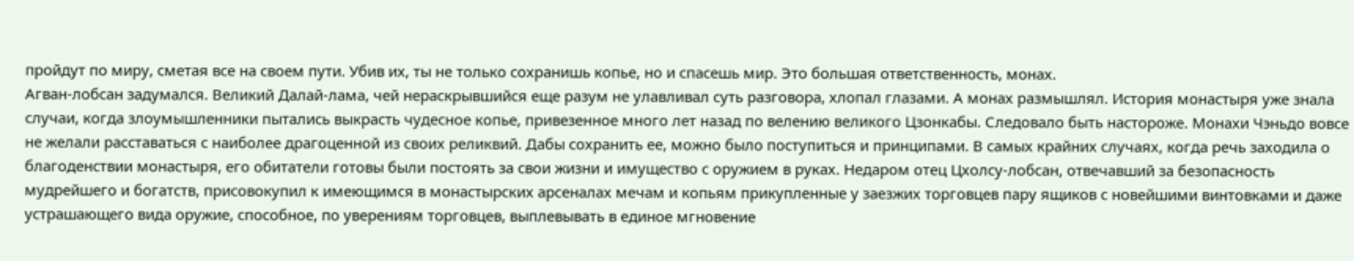пройдут по миру, сметая все на своем пути. Убив их, ты не только сохранишь копье, но и спасешь мир. Это большая ответственность, монах.
Агван-лобсан задумался. Великий Далай-лама, чей нераскрывшийся еще разум не улавливал суть разговора, хлопал глазами. А монах размышлял. История монастыря уже знала случаи, когда злоумышленники пытались выкрасть чудесное копье, привезенное много лет назад по велению великого Цзонкабы. Следовало быть настороже. Монахи Чэньдо вовсе не желали расставаться с наиболее драгоценной из своих реликвий. Дабы сохранить ее, можно было поступиться и принципами. В самых крайних случаях, когда речь заходила о благоденствии монастыря, его обитатели готовы были постоять за свои жизни и имущество с оружием в руках. Недаром отец Цхолсу-лобсан, отвечавший за безопасность мудрейшего и богатств, присовокупил к имеющимся в монастырских арсеналах мечам и копьям прикупленные у заезжих торговцев пару ящиков с новейшими винтовками и даже устрашающего вида оружие, способное, по уверениям торговцев, выплевывать в единое мгновение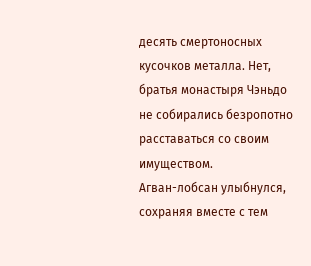десять смертоносных кусочков металла. Нет, братья монастыря Чэньдо не собирались безропотно расставаться со своим имуществом.
Агван-лобсан улыбнулся, сохраняя вместе с тем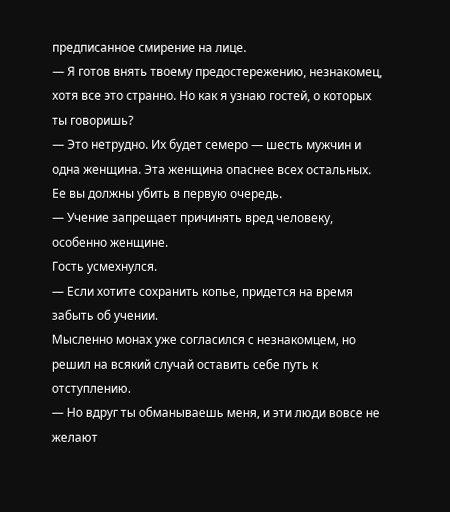предписанное смирение на лице.
— Я готов внять твоему предостережению, незнакомец, хотя все это странно. Но как я узнаю гостей, о которых ты говоришь?
— Это нетрудно. Их будет семеро — шесть мужчин и одна женщина. Эта женщина опаснее всех остальных. Ее вы должны убить в первую очередь.
— Учение запрещает причинять вред человеку, особенно женщине.
Гость усмехнулся.
— Если хотите сохранить копье, придется на время забыть об учении.
Мысленно монах уже согласился с незнакомцем, но решил на всякий случай оставить себе путь к отступлению.
— Но вдруг ты обманываешь меня, и эти люди вовсе не желают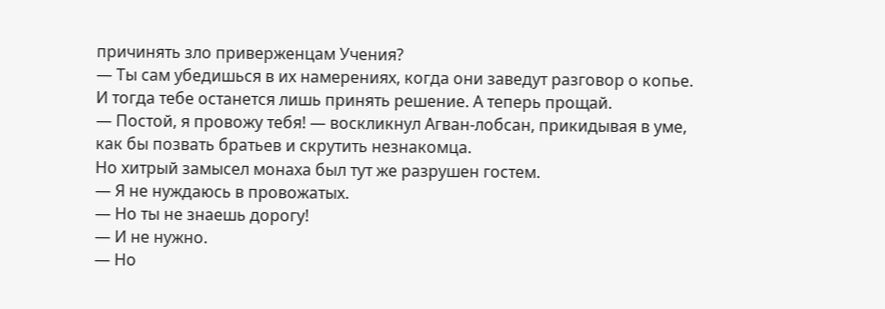причинять зло приверженцам Учения?
— Ты сам убедишься в их намерениях, когда они заведут разговор о копье. И тогда тебе останется лишь принять решение. А теперь прощай.
— Постой, я провожу тебя! — воскликнул Агван-лобсан, прикидывая в уме, как бы позвать братьев и скрутить незнакомца.
Но хитрый замысел монаха был тут же разрушен гостем.
— Я не нуждаюсь в провожатых.
— Но ты не знаешь дорогу!
— И не нужно.
— Но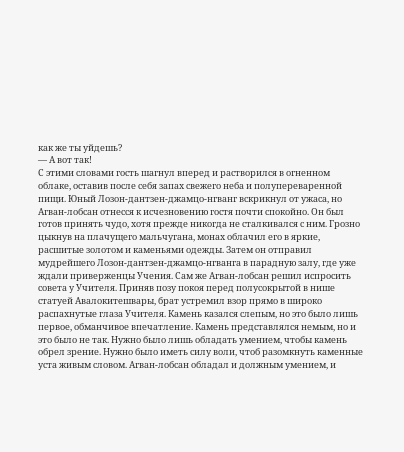как же ты уйдешь?
— А вот так!
С этими словами гость шагнул вперед и растворился в огненном облаке, оставив после себя запах свежего неба и полупереваренной пищи. Юный Лозон-дантзен-джамцо-нгванг вскрикнул от ужаса, но Агван-лобсан отнесся к исчезновению гостя почти спокойно. Он был готов принять чудо, хотя прежде никогда не сталкивался с ним. Грозно цыкнув на плачущего мальчугана, монах облачил его в яркие, расшитые золотом и каменьями одежды. Затем он отправил мудрейшего Лозон-дантзен-джамцо-нгванга в парадную залу, где уже ждали приверженцы Учения. Сам же Агван-лобсан решил испросить совета у Учителя. Приняв позу покоя перед полусокрытой в нише статуей Авалокитешвары, брат устремил взор прямо в широко распахнутые глаза Учителя. Камень казался слепым, но это было лишь первое, обманчивое впечатление. Камень представлялся немым, но и это было не так. Нужно было лишь обладать умением, чтобы камень обрел зрение. Нужно было иметь силу воли, чтоб разомкнуть каменные уста живым словом. Агван-лобсан обладал и должным умением, и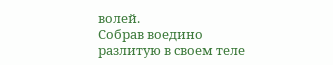волей.
Собрав воедино разлитую в своем теле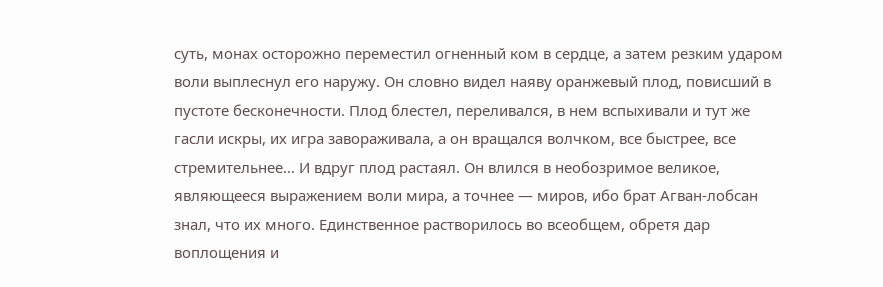суть, монах осторожно переместил огненный ком в сердце, а затем резким ударом воли выплеснул его наружу. Он словно видел наяву оранжевый плод, повисший в пустоте бесконечности. Плод блестел, переливался, в нем вспыхивали и тут же гасли искры, их игра завораживала, а он вращался волчком, все быстрее, все стремительнее… И вдруг плод растаял. Он влился в необозримое великое, являющееся выражением воли мира, а точнее — миров, ибо брат Агван-лобсан знал, что их много. Единственное растворилось во всеобщем, обретя дар воплощения и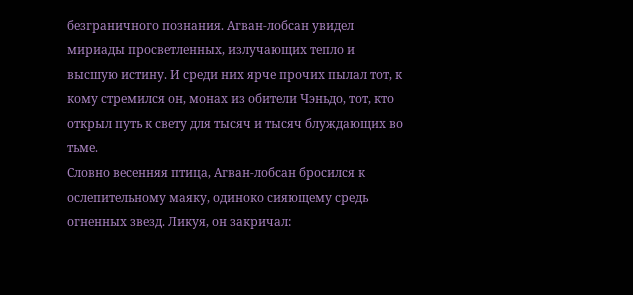безграничного познания. Агван-лобсан увидел мириады просветленных, излучающих тепло и высшую истину. И среди них ярче прочих пылал тот, к кому стремился он, монах из обители Чэньдо, тот, кто открыл путь к свету для тысяч и тысяч блуждающих во тьме.
Словно весенняя птица, Агван-лобсан бросился к ослепительному маяку, одиноко сияющему средь огненных звезд. Ликуя, он закричал: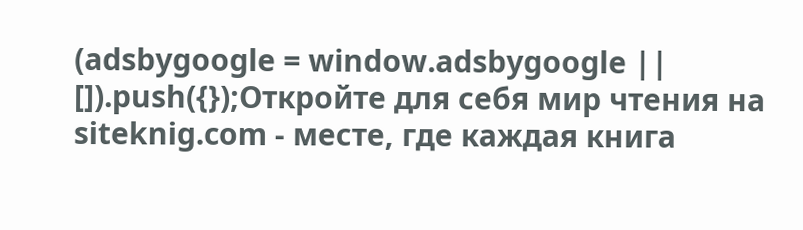(adsbygoogle = window.adsbygoogle || []).push({});Откройте для себя мир чтения на siteknig.com - месте, где каждая книга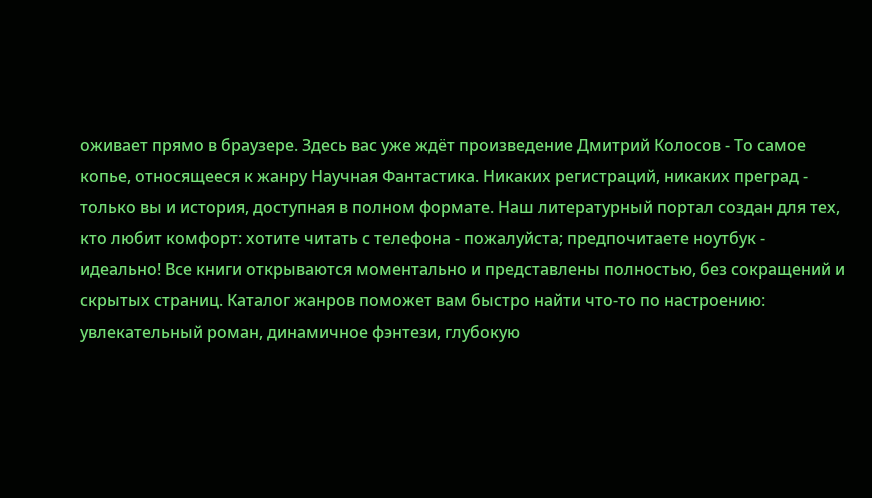оживает прямо в браузере. Здесь вас уже ждёт произведение Дмитрий Колосов - То самое копье, относящееся к жанру Научная Фантастика. Никаких регистраций, никаких преград - только вы и история, доступная в полном формате. Наш литературный портал создан для тех, кто любит комфорт: хотите читать с телефона - пожалуйста; предпочитаете ноутбук - идеально! Все книги открываются моментально и представлены полностью, без сокращений и скрытых страниц. Каталог жанров поможет вам быстро найти что-то по настроению: увлекательный роман, динамичное фэнтези, глубокую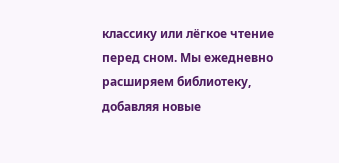классику или лёгкое чтение перед сном. Мы ежедневно расширяем библиотеку, добавляя новые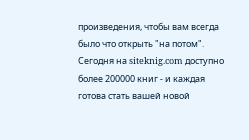произведения, чтобы вам всегда было что открыть "на потом". Сегодня на siteknig.com доступно более 200000 книг - и каждая готова стать вашей новой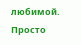любимой. Просто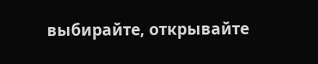выбирайте, открывайте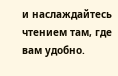и наслаждайтесь чтением там, где вам удобно.